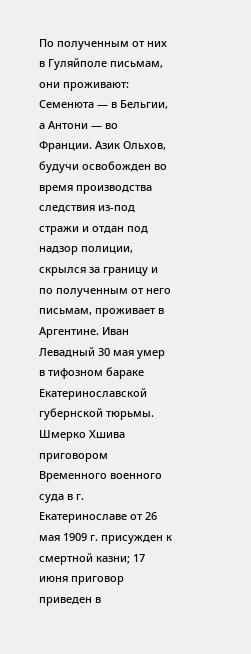По полученным от них в Гуляйполе письмам, они проживают: Семенюта — в Бельгии, а Антони — во Франции. Азик Ольхов, будучи освобожден во время производства следствия из-под стражи и отдан под надзор полиции, скрылся за границу и по полученным от него письмам, проживает в Аргентине. Иван Левадный 30 мая умер в тифозном бараке Екатеринославской губернской тюрьмы. Шмерко Хшива приговором Временного военного суда в г. Екатеринославе от 26 мая 1909 г. присужден к смертной казни; 17 июня приговор приведен в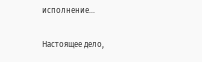исполнение...

Настоящее дело,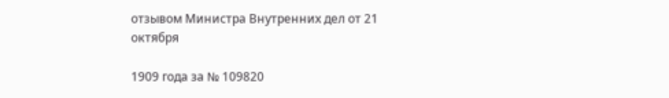отзывом Министра Внутренних дел от 21 октября

1909 года за № 109820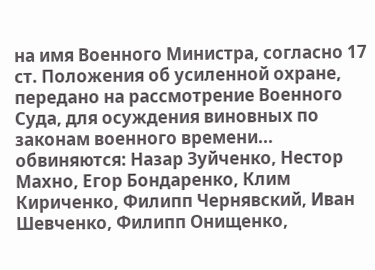на имя Военного Министра, согласно 17 ст. Положения об усиленной охране, передано на рассмотрение Военного Суда, для осуждения виновных по законам военного времени... обвиняются: Назар Зуйченко, Нестор Махно, Егор Бондаренко, Клим Кириченко, Филипп Чернявский, Иван Шевченко, Филипп Онищенко,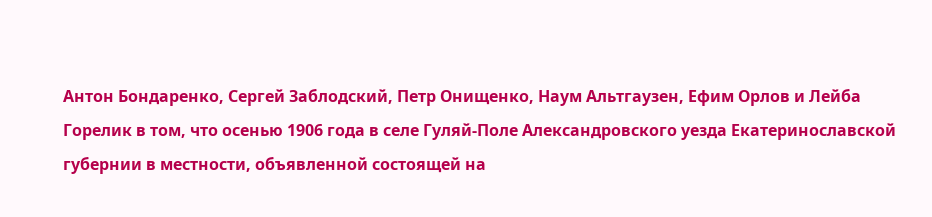Антон Бондаренко, Сергей Заблодский, Петр Онищенко, Наум Альтгаузен, Ефим Орлов и Лейба Горелик в том, что осенью 1906 года в селе Гуляй-Поле Александровского уезда Екатеринославской губернии в местности, объявленной состоящей на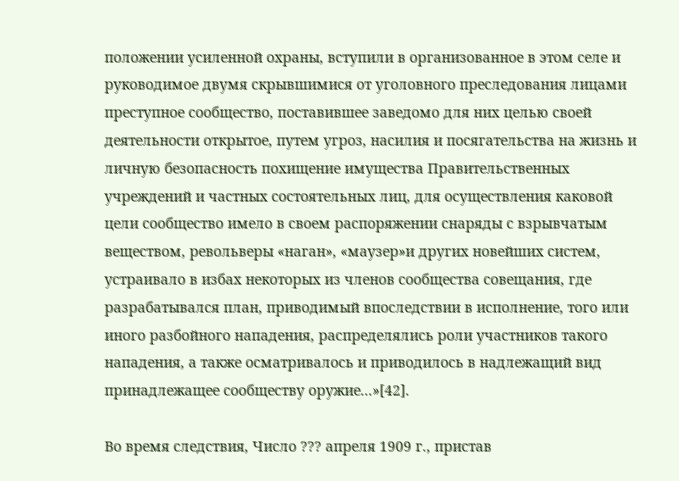положении усиленной охраны, вступили в организованное в этом селе и руководимое двумя скрывшимися от уголовного преследования лицами преступное сообщество, поставившее заведомо для них целью своей деятельности открытое, путем угроз, насилия и посягательства на жизнь и личную безопасность похищение имущества Правительственных учреждений и частных состоятельных лиц, для осуществления каковой цели сообщество имело в своем распоряжении снаряды с взрывчатым веществом, револьверы «наган», «маузер»и других новейших систем, устраивало в избах некоторых из членов сообщества совещания, где разрабатывался план, приводимый впоследствии в исполнение, того или иного разбойного нападения, распределялись роли участников такого нападения, а также осматривалось и приводилось в надлежащий вид принадлежащее сообществу оружие...»[42].

Во время следствия, Число ??? апреля 1909 г., пристав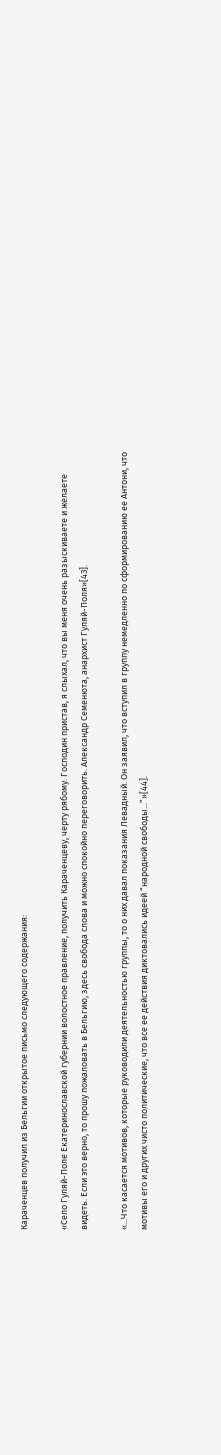Караченцев получил из Бельгии открытое письмо следующего содержания:

«Село Гуляй-Поле Екатеринославской губернии волостное правление, получить Караченцеву, черту рябому. Господин пристав, я слыхал, что вы меня очень разыскиваете и желаете видеть. Если это верно, то прошу пожаловать в Бельгию, здесь свобода слова и можно спокойно переговорить. Александр Семенюта, анархист Гуляй-Поля»[43].

«...Что касается мотивов, которые руководили деятельностью группы, то о них давал показания Левадный. Он заявил, что вступил в группу немедленно по сформированию ее Антони, что мотивы его и других чисто политические, что все ее действия диктовались идеей “народной свободы...”»[44].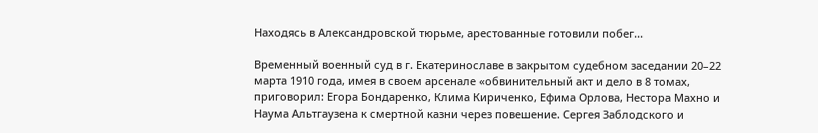Находясь в Александровской тюрьме, арестованные готовили побег...

Временный военный суд в г. Екатеринославе в закрытом судебном заседании 20–22 марта 1910 года, имея в своем арсенале «обвинительный акт и дело в 8 томах, приговорил: Егора Бондаренко, Клима Кириченко, Ефима Орлова, Нестора Махно и Наума Альтгаузена к смертной казни через повешение. Сергея Заблодского и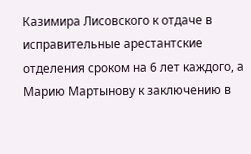Казимира Лисовского к отдаче в исправительные арестантские отделения сроком на 6 лет каждого, а Марию Мартынову к заключению в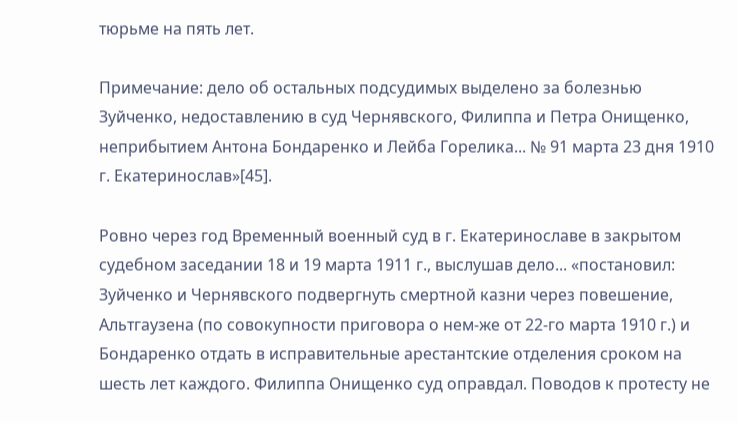тюрьме на пять лет.

Примечание: дело об остальных подсудимых выделено за болезнью Зуйченко, недоставлению в суд Чернявского, Филиппа и Петра Онищенко, неприбытием Антона Бондаренко и Лейба Горелика... № 91 марта 23 дня 1910 г. Екатеринослав»[45].

Ровно через год Временный военный суд в г. Екатеринославе в закрытом судебном заседании 18 и 19 марта 1911 г., выслушав дело... «постановил: Зуйченко и Чернявского подвергнуть смертной казни через повешение, Альтгаузена (по совокупности приговора о нем-же от 22-го марта 1910 г.) и Бондаренко отдать в исправительные арестантские отделения сроком на шесть лет каждого. Филиппа Онищенко суд оправдал. Поводов к протесту не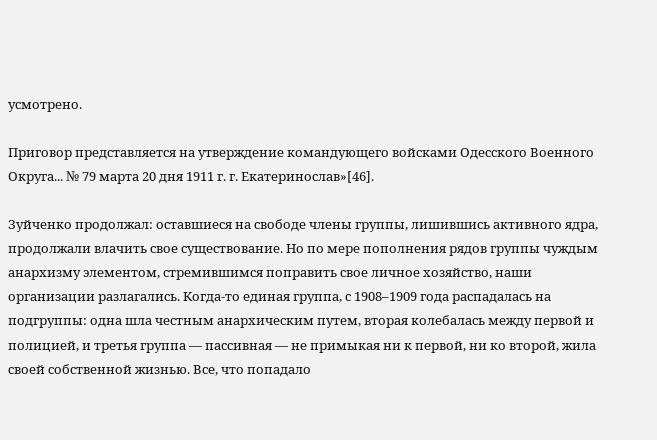усмотрено.

Приговор представляется на утверждение командующего войсками Одесского Военного Округа... № 79 марта 20 дня 1911 г. г. Екатеринослав»[46].

Зуйченко продолжал: оставшиеся на свободе члены группы, лишившись активного ядра, продолжали влачить свое существование. Но по мере пополнения рядов группы чуждым анархизму элементом, стремившимся поправить свое личное хозяйство, наши организации разлагались. Когда-то единая группа, с 1908–1909 года распадалась на подгруппы: одна шла честным анархическим путем, вторая колебалась между первой и полицией, и третья группа — пассивная — не примыкая ни к первой, ни ко второй, жила своей собственной жизнью. Все, что попадало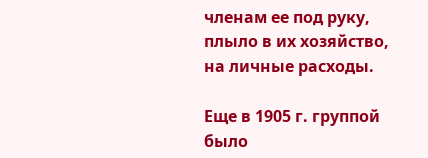членам ее под руку, плыло в их хозяйство, на личные расходы.

Еще в 1905 г. группой было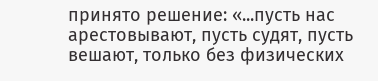принято решение: «...пусть нас арестовывают, пусть судят, пусть вешают, только без физических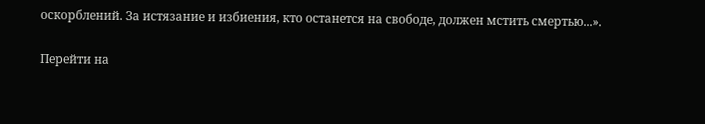оскорблений. За истязание и избиения, кто останется на свободе, должен мстить смертью...».

Перейти на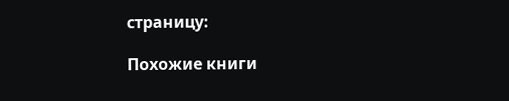страницу:

Похожие книги